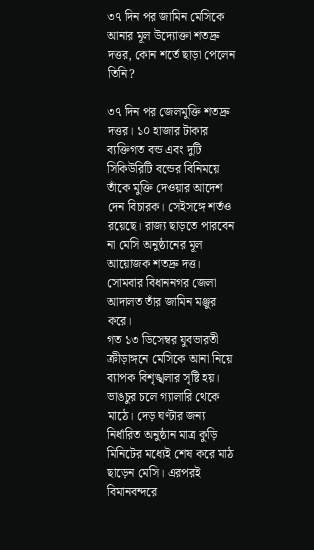৩৭ দিন পর জামিন মেসিকে আনার মূল উদ্যোক্তা শতদ্রু দত্তর, কোন শর্তে ছাড়া পেলেন তিনি?

৩৭ দিন পর জেলমুক্তি শতদ্রু দত্তর। ১০ হাজার টাকার ব্যক্তিগত বন্ড এবং দুটি সিকিউরিটি বন্ডের বিনিময়ে তাঁকে মুক্তি দেওয়ার আদেশ দেন বিচারক। সেইসঙ্গে শর্তও রয়েছে। রাজ্য ছাড়তে পারবেন না মেসি অনুষ্ঠানের মূল আয়োজক শতদ্রু দত্ত। সোমবার বিধাননগর জেলা আদালত তাঁর জামিন মঞ্জুর করে।
গত ১৩ ডিসেম্বর যুবভারতী ক্রীড়াঙ্গনে মেসিকে আনা নিয়ে ব্যাপক বিশৃঙ্খলার সৃষ্টি হয়। ভাঙচুর চলে গ্যালারি থেকে মাঠে। দেড় ঘণ্টার জন্য নির্ধারিত অনুষ্ঠান মাত্র কুড়ি মিনিটের মধ্যেই শেষ করে মাঠ ছাড়েন মেসি। এরপরই বিমানবন্দরে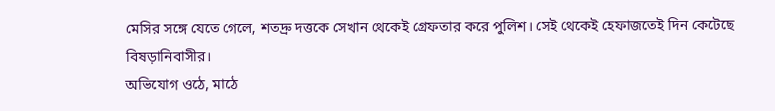মেসির সঙ্গে যেতে গেলে, শতদ্রু দত্তকে সেখান থেকেই গ্রেফতার করে পুলিশ। সেই থেকেই হেফাজতেই দিন কেটেছে বিষড়ানিবাসীর।
অভিযোগ ওঠে, মাঠে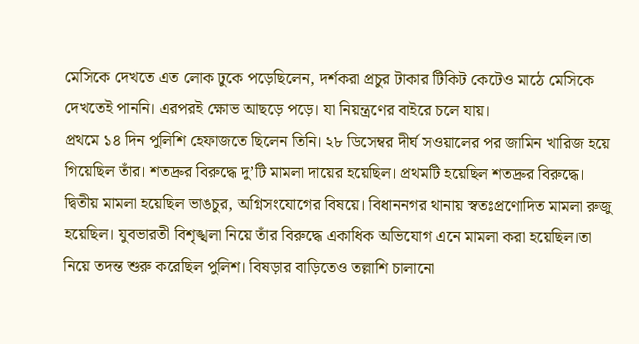মেসিকে দেখতে এত লোক ঢুকে পড়েছিলেন, দর্শকরা প্রচুর টাকার টিকিট কেটেও মাঠে মেসিকে দেখতেই পাননি। এরপরই ক্ষোভ আছড়ে পড়ে। যা নিয়ন্ত্রণের বাইরে চলে যায়।
প্রথমে ১৪ দিন পুলিশি হেফাজতে ছিলেন তিনি। ২৮ ডিসেম্বর দীর্ঘ সওয়ালের পর জামিন খারিজ হয়ে গিয়েছিল তাঁর। শতদ্রুর বিরুদ্ধে দু’টি মামলা দায়ের হয়েছিল। প্রথমটি হয়েছিল শতদ্রুর বিরুদ্ধে। দ্বিতীয় মামলা হয়েছিল ভাঙচুর, অগ্নিসংযোগের বিষয়ে। বিধাননগর থানায় স্বতঃপ্রণোদিত মামলা রুজু হয়েছিল। যুবভারতী বিশৃঙ্খলা নিয়ে তাঁর বিরুদ্ধে একাধিক অভিযোগ এনে মামলা করা হয়েছিল।তা নিয়ে তদন্ত শুরু করেছিল পুলিশ। বিষড়ার বাড়িতেও তল্লাশি চালানো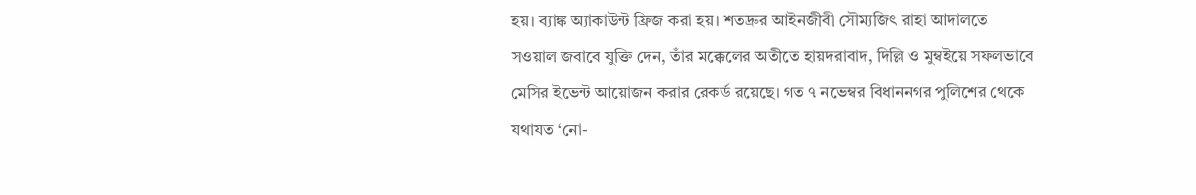হয়। ব্যাঙ্ক অ্যাকাউন্ট ফ্রিজ করা হয়। শতদ্রুর আইনজীবী সৌম্যজিৎ রাহা আদালতে সওয়াল জবাবে যুক্তি দেন, তাঁর মক্কেলের অতীতে হায়দরাবাদ, দিল্লি ও মুম্বইয়ে সফলভাবে মেসির ইভেন্ট আয়োজন করার রেকর্ড রয়েছে। গত ৭ নভেম্বর বিধাননগর পুলিশের থেকে যথাযত ‘নো-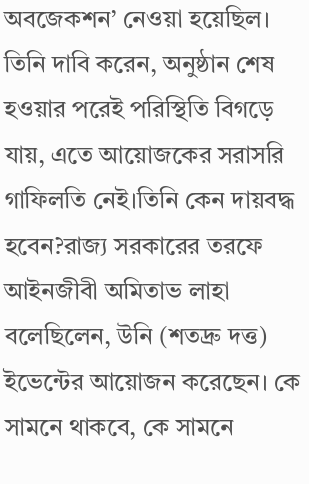অবজেকশন’ নেওয়া হয়েছিল। তিনি দাবি করেন, অনুষ্ঠান শেষ হওয়ার পরেই পরিস্থিতি বিগড়ে যায়, এতে আয়োজকের সরাসরি গাফিলতি নেই।তিনি কেন দায়বদ্ধ হবেন?রাজ্য সরকারের তরফে আইনজীবী অমিতাভ লাহা বলেছিলেন, উনি (শতদ্রু দত্ত) ইভেন্টের আয়োজন করেছেন। কে সামনে থাকবে, কে সামনে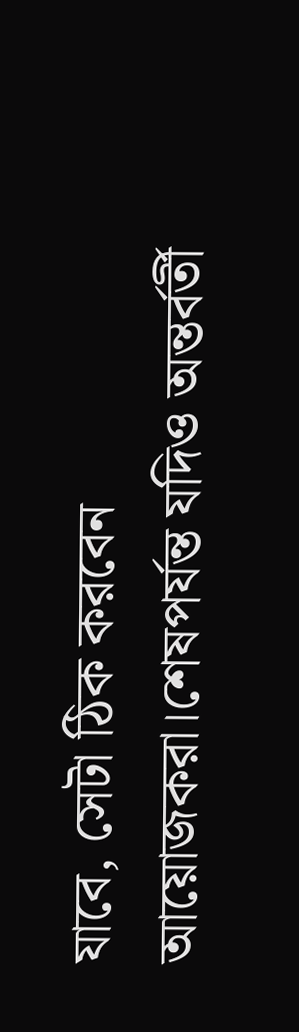যাবে, সেটা ঠিক করবেন আয়োজকরা।শেষপর্যন্ত যদিও অন্তর্বর্তী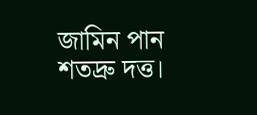জামিন পান শতদ্রু দত্ত।